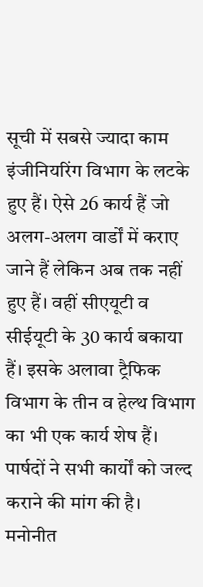सूची में सबसे ज्यादा काम इंजीनियरिंग विभाग के लटके हुए हैं। ऐसे 26 कार्य हैं जो अलग-अलग वार्डों में कराए जाने हैं लेकिन अब तक नहीं हुए हैं। वहीं सीएयूटी व सीईयूटी के 30 कार्य बकाया हैं। इसके अलावा ट्रैफिक विभाग के तीन व हेल्थ विभाग का भी एक कार्य शेष हैं। पार्षदों ने सभी कार्यों को जल्द कराने की मांग की है।
मनोनीत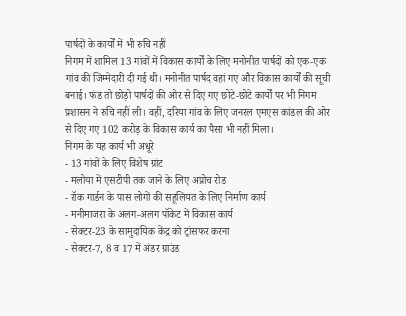पार्षदों के कार्यों में भी रुचि नहीं
निगम में शामिल 13 गांवों में विकास कार्यों के लिए मनोनीत पार्षदों को एक-एक गांव की जिम्मेदारी दी गई थी। मनोनीत पार्षद वहां गए और विकास कार्यों की सूची बनाई। फंड तो छोड़ो पार्षदों की ओर से दिए गए छोटे-छोटे कार्यों पर भी निगम प्रशासन ने रुचि नहीं ली। वहीं, दरिया गांव के लिए जनरल एमएस कांडल की ओर से दिए गए 102 करोड़ के विकास कार्य का पैसा भी नहीं मिला।
निगम के यह कार्य भी अधूरे
- 13 गांवों के लिए विशेष ग्रांट
- मलोया में एसटीपी तक जाने के लिए अप्रोच रोड
- रॉक गार्डन के पास लोगों की सहूलियत के लिए निर्माण कार्य
- मनीमाजरा के अलग-अलग पॉकेट में विकास कार्य
- सेक्टर-23 के सामुदायिक केंद्र को ट्रांसफर करना
- सेक्टर-7, 8 व 17 में अंडर ग्राउंड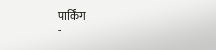पार्किंग
-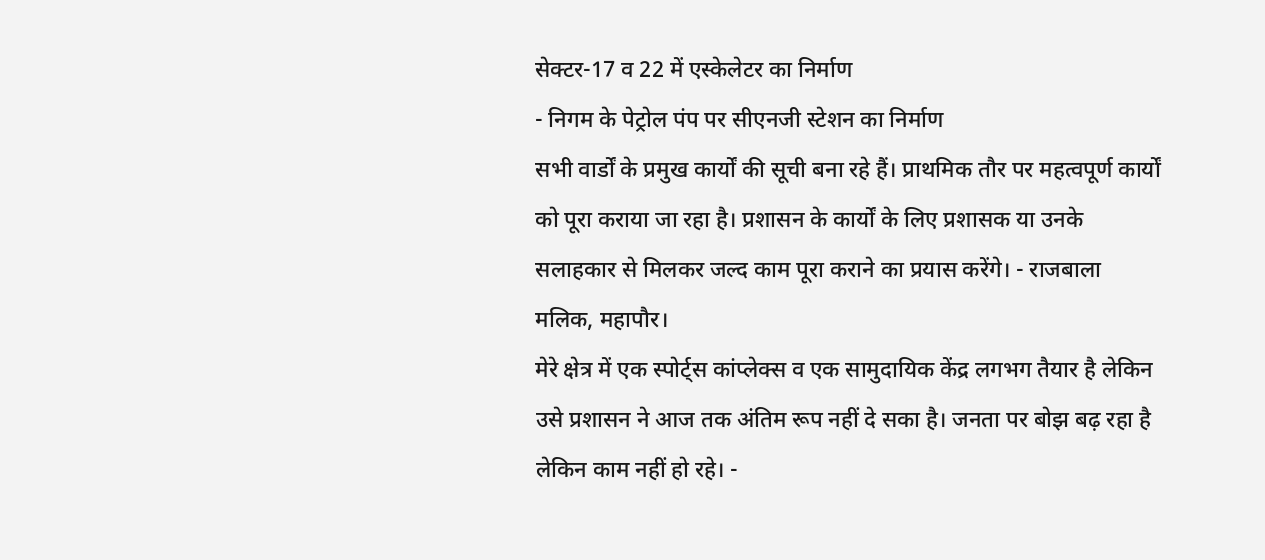सेक्टर-17 व 22 में एस्केलेटर का निर्माण
- निगम के पेट्रोल पंप पर सीएनजी स्टेशन का निर्माण
सभी वार्डों के प्रमुख कार्यों की सूची बना रहे हैं। प्राथमिक तौर पर महत्वपूर्ण कार्यों को पूरा कराया जा रहा है। प्रशासन के कार्यों के लिए प्रशासक या उनके सलाहकार से मिलकर जल्द काम पूरा कराने का प्रयास करेंगे। - राजबाला मलिक, महापौर।
मेरे क्षेत्र में एक स्पोर्ट्स कांप्लेक्स व एक सामुदायिक केंद्र लगभग तैयार है लेकिन उसे प्रशासन ने आज तक अंतिम रूप नहीं दे सका है। जनता पर बोझ बढ़ रहा है लेकिन काम नहीं हो रहे। -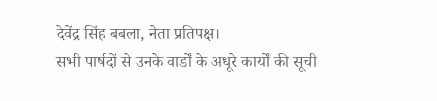देवेंद्र सिंह बबला, नेता प्रतिपक्ष।
सभी पार्षदों से उनके वार्डों के अधूरे कार्यों की सूची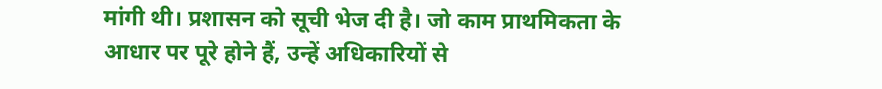मांगी थी। प्रशासन को सूची भेज दी है। जो काम प्राथमिकता के आधार पर पूरे होने हैं, उन्हें अधिकारियों से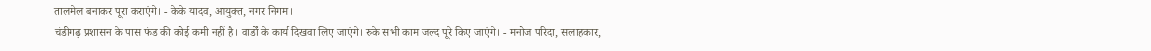तालमेल बनाकर पूरा कराएंगे। - केके यादव, आयुक्त, नगर निगम।
चंडीगढ़ प्रशासन के पास फंड की कोई कमी नहीं है। वार्डों के कार्य दिखवा लिए जाएंगे। रुके सभी काम जल्द पूरे किए जाएंगे। - मनोज परिदा, सलाहकार,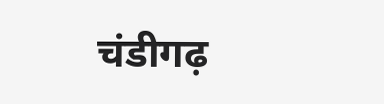चंडीगढ़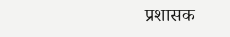प्रशासक